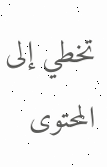تخطي إلى المحتوى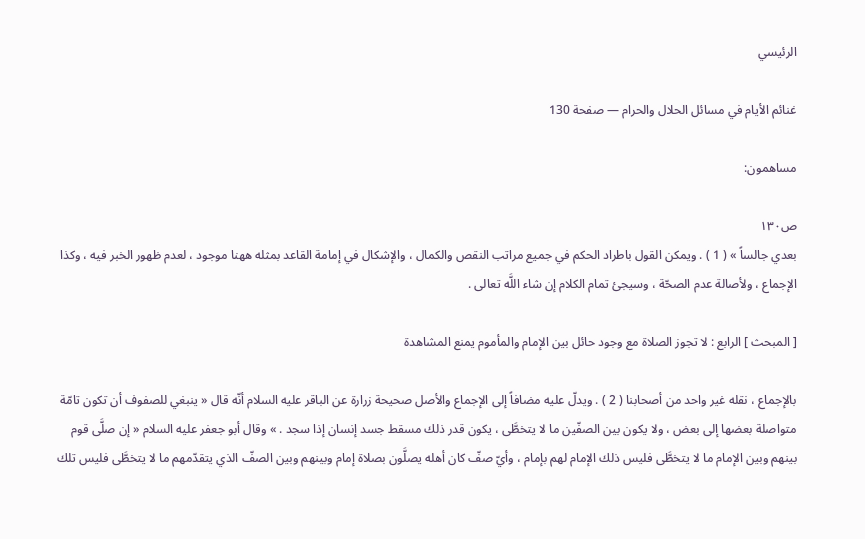الرئيسي

غنائم الأيام في مسائل الحلال والحرام — صفحة 130

مساهمون:

ص١٣٠
بعدي جالساً » ( 1 ) . ويمكن القول باطراد الحكم في جميع مراتب النقص والكمال ، والإشكال في إمامة القاعد بمثله ههنا موجود ، لعدم ظهور الخبر فيه ، وكذا الإجماع ، ولأصالة عدم الصحّة ، وسيجئ تمام الكلام إن شاء اللَّه تعالى .

[ المبحث ] الرابع : لا تجوز الصلاة مع وجود حائل بين الإمام والمأموم يمنع المشاهدة

بالإجماع ، نقله غير واحد من أصحابنا ( 2 ) . ويدلّ عليه مضافاً إلى الإجماع والأصل صحيحة زرارة عن الباقر عليه السلام أنّه قال « ينبغي للصفوف أن تكون تامّة متواصلة بعضها إلى بعض ، ولا يكون بين الصفّين ما لا يتخطَّى ، يكون قدر ذلك مسقط جسد إنسان إذا سجد . » وقال أبو جعفر عليه السلام « إن صلَّى قوم بينهم وبين الإمام ما لا يتخطَّى فليس ذلك الإمام لهم بإمام ، وأيّ صفّ كان أهله يصلَّون بصلاة إمام وبينهم وبين الصفّ الذي يتقدّمهم ما لا يتخطَّى فليس تلك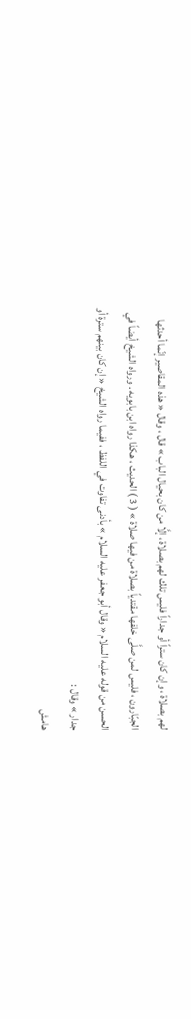لهم بصلاة ، وإن كان ستراً أو جداراً فليس تلك لهم بصلاة ، إلَّا من كان بحيال الباب » قال ، وقال « هذه المقاصير إنّما أحدثها الجبّارون ، فليس لمن صلَّى خلفها مقتدياً بصلاة من فيها صلاة » ( 3 ) الحديث ، هكذا رواه ابن بابويه . ورواه الشيخ أيضاً في الحسن من قوله عليه السلام « وقال أبو جعفر عليه السلام » بأدنى تفاوت في اللفظ ، ففيما رواه الشيخ « إن كان بينهم سترة أو جدار » وقال :
هامش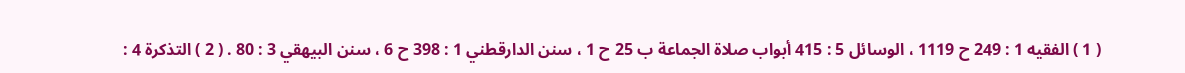( 1 ) الفقيه 1 : 249 ح 1119 ، الوسائل 5 : 415 أبواب صلاة الجماعة ب 25 ح 1 ، سنن الدارقطني 1 : 398 ح 6 ، سنن البيهقي 3 : 80 . ( 2 ) التذكرة 4 :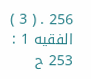256 . ( 3 ) الفقيه 1 : 253 ح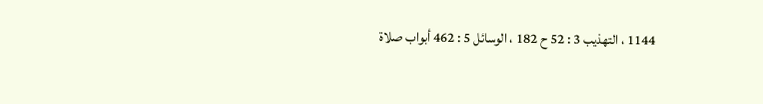1144 ، التهذيب 3 : 52 ح 182 ، الوسائل 5 : 462 أبواب صلاة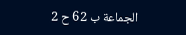الجماعة ب 62 ح 2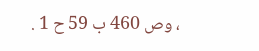، وص 460 ب 59 ح 1 .